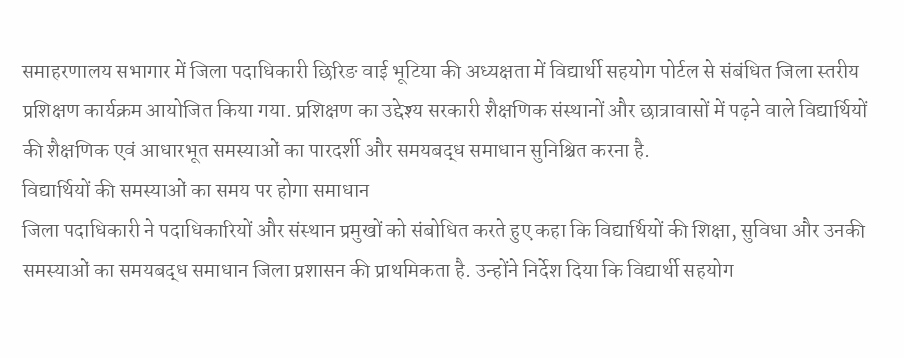समाहरणालय सभागार में जिला पदाधिकारी छिरिङ वाई भूटिया की अध्यक्षता में विद्यार्थी सहयोग पोर्टल से संबंधित जिला स्तरीय प्रशिक्षण कार्यक्रम आयोजित किया गया. प्रशिक्षण का उद्देश्य सरकारी शैक्षणिक संस्थानों और छात्रावासों में पढ़ने वाले विद्यार्थियों की शैक्षणिक एवं आधारभूत समस्याओं का पारदर्शी और समयबद्ध समाधान सुनिश्चित करना है.
विद्यार्थियों की समस्याओं का समय पर होगा समाधान
जिला पदाधिकारी ने पदाधिकारियों और संस्थान प्रमुखों को संबोधित करते हुए कहा कि विद्यार्थियों की शिक्षा, सुविधा और उनकी समस्याओं का समयबद्ध समाधान जिला प्रशासन की प्राथमिकता है. उन्होंने निर्देश दिया कि विद्यार्थी सहयोग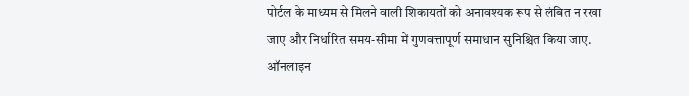पोर्टल के माध्यम से मिलने वाली शिकायतों को अनावश्यक रूप से लंबित न रखा जाए और निर्धारित समय-सीमा में गुणवत्तापूर्ण समाधान सुनिश्चित किया जाए.
ऑनलाइन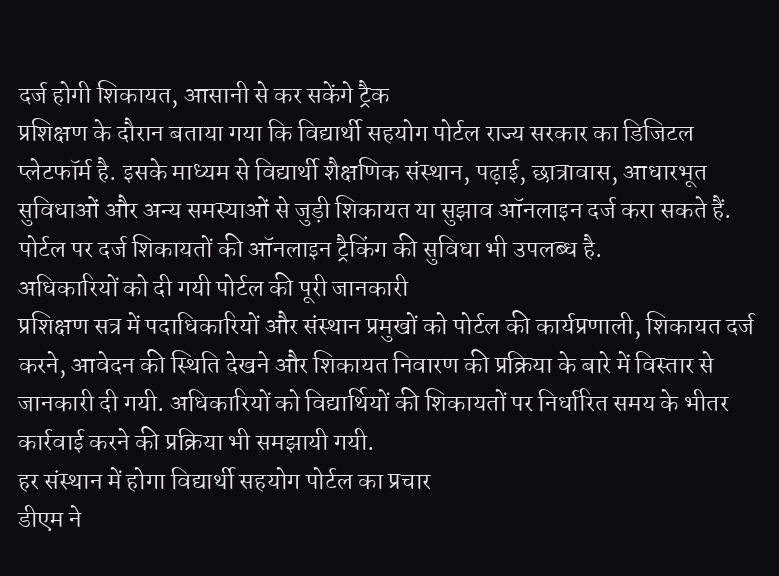दर्ज होगी शिकायत, आसानी से कर सकेंगे ट्रैक
प्रशिक्षण के दौरान बताया गया कि विद्यार्थी सहयोग पोर्टल राज्य सरकार का डिजिटल प्लेटफॉर्म है. इसके माध्यम से विद्यार्थी शैक्षणिक संस्थान, पढ़ाई, छात्रावास, आधारभूत सुविधाओं और अन्य समस्याओं से जुड़ी शिकायत या सुझाव ऑनलाइन दर्ज करा सकते हैं. पोर्टल पर दर्ज शिकायतों की ऑनलाइन ट्रैकिंग की सुविधा भी उपलब्ध है.
अधिकारियों को दी गयी पोर्टल की पूरी जानकारी
प्रशिक्षण सत्र में पदाधिकारियों और संस्थान प्रमुखों को पोर्टल की कार्यप्रणाली, शिकायत दर्ज करने, आवेदन की स्थिति देखने और शिकायत निवारण की प्रक्रिया के बारे में विस्तार से जानकारी दी गयी. अधिकारियों को विद्यार्थियों की शिकायतों पर निर्धारित समय के भीतर कार्रवाई करने की प्रक्रिया भी समझायी गयी.
हर संस्थान में होगा विद्यार्थी सहयोग पोर्टल का प्रचार
डीएम ने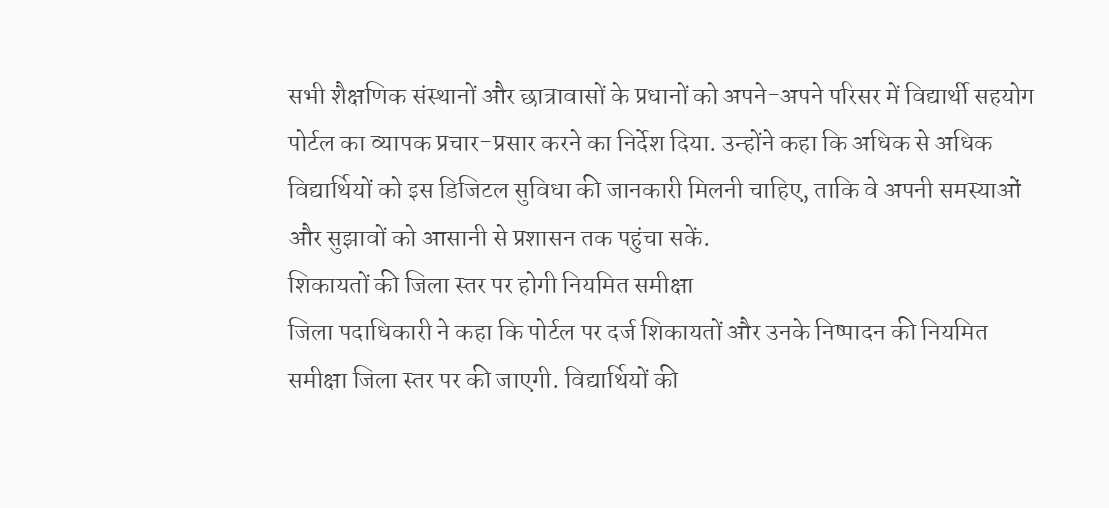सभी शैक्षणिक संस्थानों और छात्रावासों के प्रधानों को अपने-अपने परिसर में विद्यार्थी सहयोग पोर्टल का व्यापक प्रचार-प्रसार करने का निर्देश दिया. उन्होंने कहा कि अधिक से अधिक विद्यार्थियों को इस डिजिटल सुविधा की जानकारी मिलनी चाहिए, ताकि वे अपनी समस्याओं और सुझावों को आसानी से प्रशासन तक पहुंचा सकें.
शिकायतों की जिला स्तर पर होगी नियमित समीक्षा
जिला पदाधिकारी ने कहा कि पोर्टल पर दर्ज शिकायतों और उनके निष्पादन की नियमित समीक्षा जिला स्तर पर की जाएगी. विद्यार्थियों की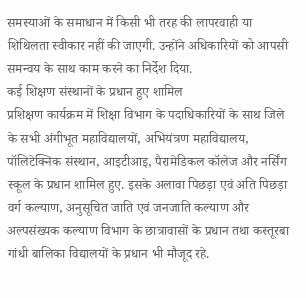समस्याओं के समाधान में किसी भी तरह की लापरवाही या शिथिलता स्वीकार नहीं की जाएगी. उन्होंने अधिकारियों को आपसी समन्वय के साथ काम करने का निर्देश दिया.
कई शिक्षण संस्थानों के प्रधान हुए शामिल
प्रशिक्षण कार्यक्रम में शिक्षा विभाग के पदाधिकारियों के साथ जिले के सभी अंगीभूत महाविद्यालयों, अभियंत्रण महाविद्यालय, पॉलिटेक्निक संस्थान, आइटीआइ, पैरामेडिकल कॉलेज और नर्सिंग स्कूल के प्रधान शामिल हुए. इसके अलावा पिछड़ा एवं अति पिछड़ा वर्ग कल्याण, अनुसूचित जाति एवं जनजाति कल्याण और अल्पसंख्यक कल्याण विभाग के छात्रावासों के प्रधान तथा कस्तूरबा गांधी बालिका विद्यालयों के प्रधान भी मौजूद रहे.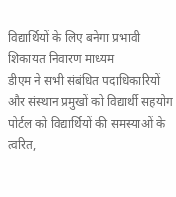विद्यार्थियों के लिए बनेगा प्रभावी शिकायत निवारण माध्यम
डीएम ने सभी संबंधित पदाधिकारियों और संस्थान प्रमुखों को विद्यार्थी सहयोग पोर्टल को विद्यार्थियों की समस्याओं के त्वरित,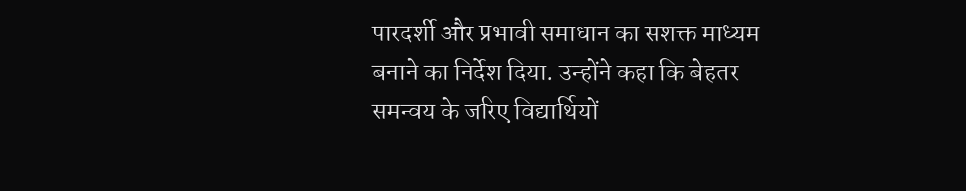पारदर्शी और प्रभावी समाधान का सशक्त माध्यम बनाने का निर्देश दिया. उन्होंने कहा कि बेहतर समन्वय के जरिए विद्यार्थियों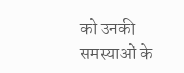को उनकी समस्याओं के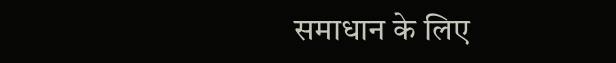समाधान के लिए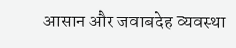आसान और जवाबदेह व्यवस्था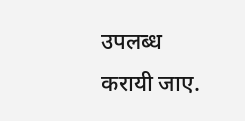उपलब्ध करायी जाए.